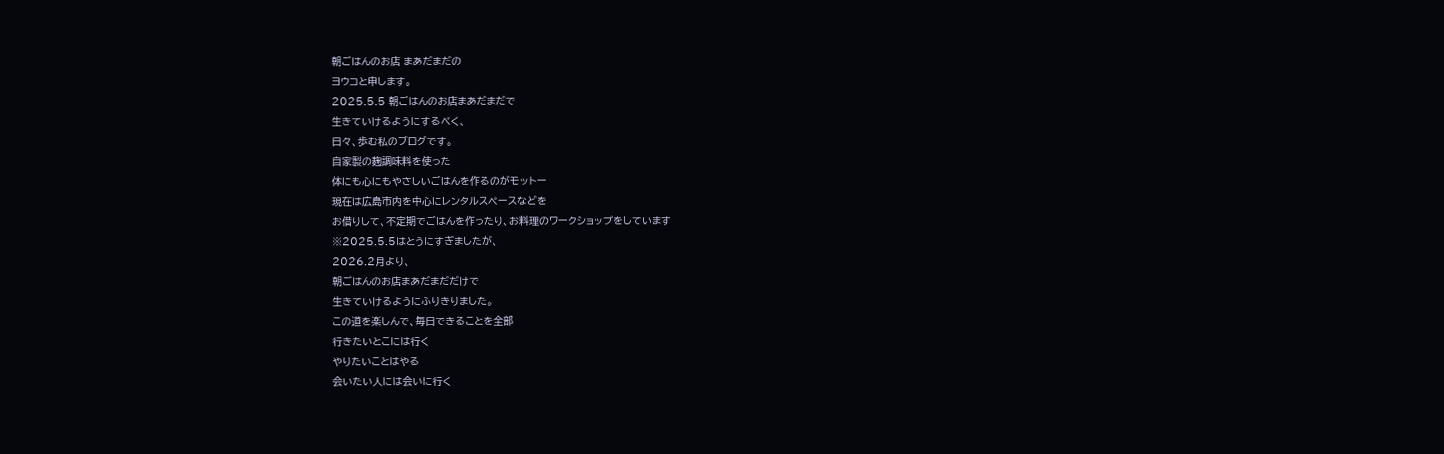朝ごはんのお店 まあだまだの
ヨウコと申します。
2025.5.5 朝ごはんのお店まあだまだで
生きていけるようにするべく、
日々、歩む私のブログです。
自家製の麹調味料を使った
体にも心にもやさしいごはんを作るのがモットー
現在は広島市内を中心にレンタルスペースなどを
お借りして、不定期でごはんを作ったり、お料理のワークショップをしています
※2025.5.5はとうにすぎましたが、
2026.2月より、
朝ごはんのお店まあだまだだけで
生きていけるようにふりきりました。
この道を楽しんで、毎日できることを全部
行きたいとこには行く
やりたいことはやる
会いたい人には会いに行く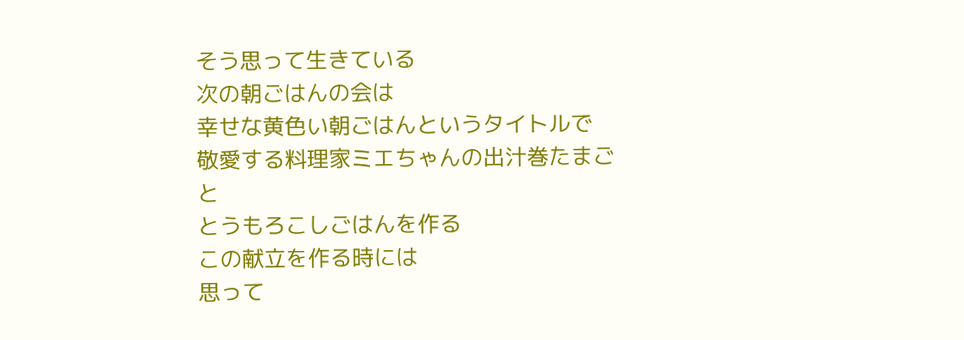そう思って生きている
次の朝ごはんの会は
幸せな黄色い朝ごはんというタイトルで
敬愛する料理家ミエちゃんの出汁巻たまごと
とうもろこしごはんを作る
この献立を作る時には
思って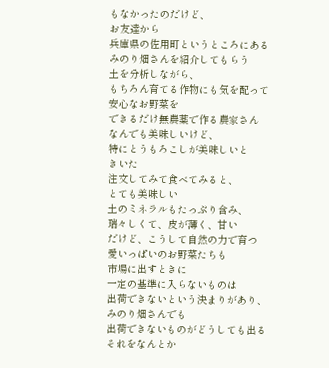もなかったのだけど、
お友達から
兵庫県の佐用町というところにある
みのり畑さんを紹介してもらう
土を分析しながら、
もちろん育てる作物にも気を配って
安心なお野菜を
できるだけ無農薬で作る農家さん
なんでも美味しいけど、
特にとうもろこしが美味しいと
きいた
注文してみて食べてみると、
とても美味しい
土のミネラルもたっぷり含み、
瑞々しくて、皮が薄く、甘い
だけど、こうして自然の力で育つ
愛いっぱいのお野菜たちも
市場に出すときに
一定の基準に入らないものは
出荷できないという決まりがあり、
みのり畑さんでも
出荷できないものがどうしても出る
それをなんとか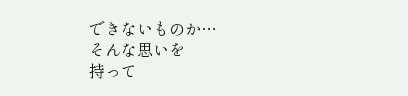できないものか…
そんな思いを
持って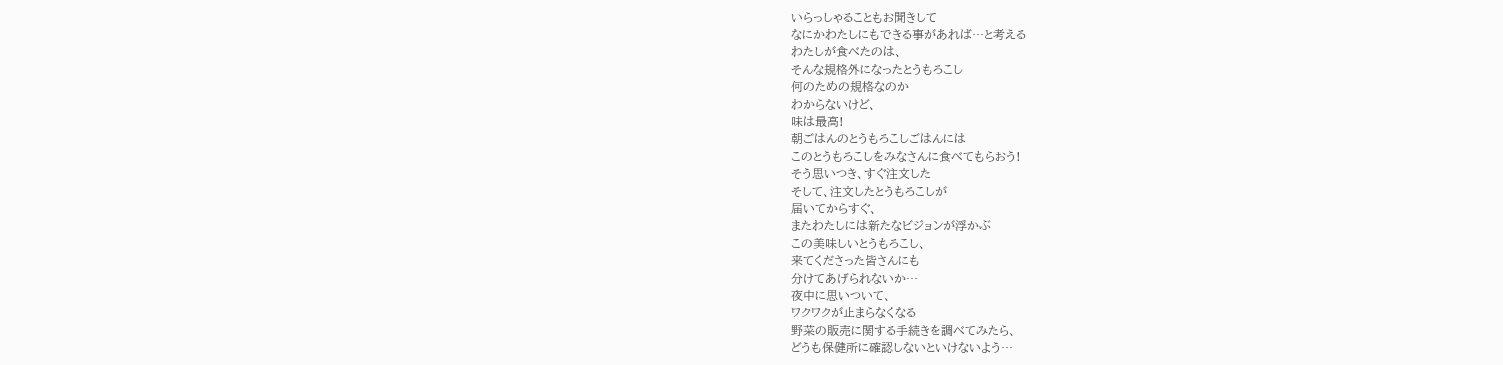いらっしゃることもお聞きして
なにかわたしにもできる事があれば…と考える
わたしが食べたのは、
そんな規格外になったとうもろこし
何のための規格なのか
わからないけど、
味は最高!
朝ごはんのとうもろこしごはんには
このとうもろこしをみなさんに食べてもらおう!
そう思いつき、すぐ注文した
そして、注文したとうもろこしが
届いてからすぐ、
またわたしには新たなビジョンが浮かぶ
この美味しいとうもろこし、
来てくださった皆さんにも
分けてあげられないか…
夜中に思いついて、
ワクワクが止まらなくなる
野菜の販売に関する手続きを調べてみたら、
どうも保健所に確認しないといけないよう…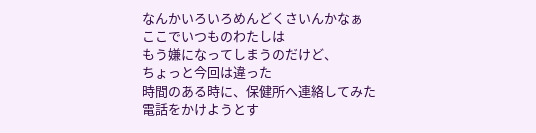なんかいろいろめんどくさいんかなぁ
ここでいつものわたしは
もう嫌になってしまうのだけど、
ちょっと今回は違った
時間のある時に、保健所へ連絡してみた
電話をかけようとす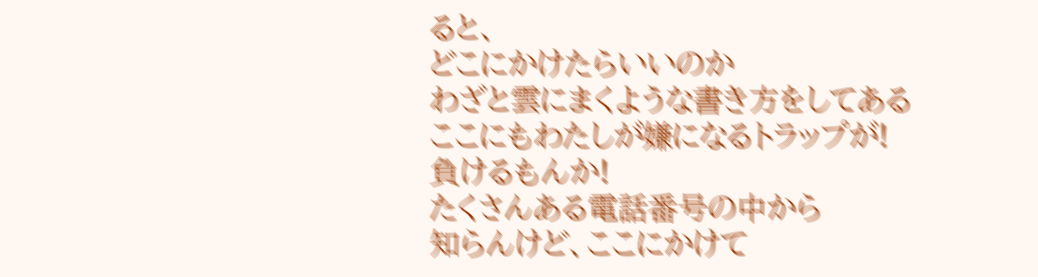ると、
どこにかけたらいいのか
わざと雲にまくような書き方をしてある
ここにもわたしが嫌になるトラップが!
負けるもんか!
たくさんある電話番号の中から
知らんけど、ここにかけて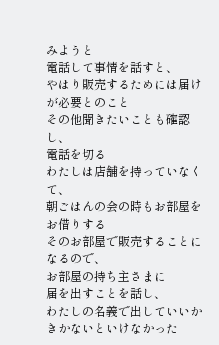みようと
電話して事情を話すと、
やはり販売するためには届けが必要とのこと
その他聞きたいことも確認し、
電話を切る
わたしは店舗を持っていなくて、
朝ごはんの会の時もお部屋をお借りする
そのお部屋で販売することになるので、
お部屋の持ち主さまに
届を出すことを話し、
わたしの名義で出していいか
きかないといけなかった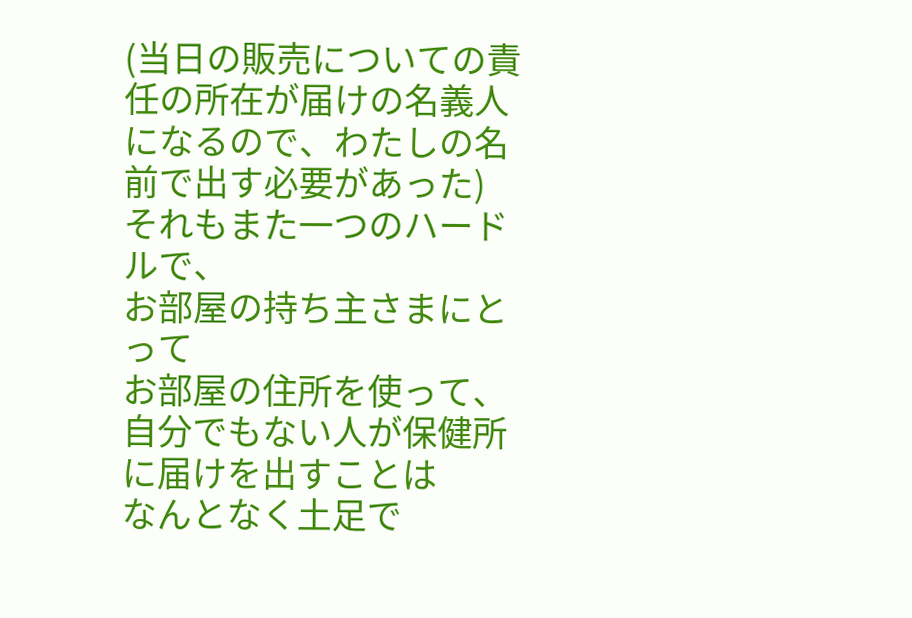(当日の販売についての責任の所在が届けの名義人になるので、わたしの名前で出す必要があった)
それもまた一つのハードルで、
お部屋の持ち主さまにとって
お部屋の住所を使って、
自分でもない人が保健所に届けを出すことは
なんとなく土足で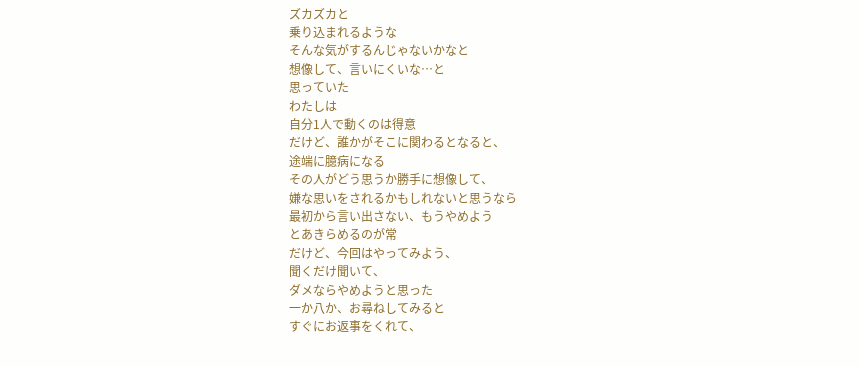ズカズカと
乗り込まれるような
そんな気がするんじゃないかなと
想像して、言いにくいな…と
思っていた
わたしは
自分1人で動くのは得意
だけど、誰かがそこに関わるとなると、
途端に臆病になる
その人がどう思うか勝手に想像して、
嫌な思いをされるかもしれないと思うなら
最初から言い出さない、もうやめよう
とあきらめるのが常
だけど、今回はやってみよう、
聞くだけ聞いて、
ダメならやめようと思った
一か八か、お尋ねしてみると
すぐにお返事をくれて、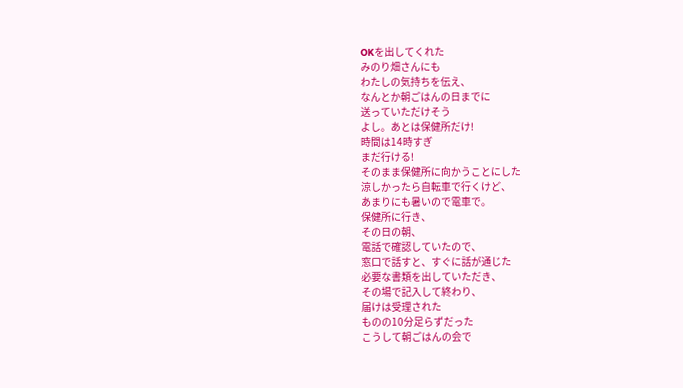OKを出してくれた
みのり畑さんにも
わたしの気持ちを伝え、
なんとか朝ごはんの日までに
送っていただけそう
よし。あとは保健所だけ!
時間は14時すぎ
まだ行ける!
そのまま保健所に向かうことにした
涼しかったら自転車で行くけど、
あまりにも暑いので電車で。
保健所に行き、
その日の朝、
電話で確認していたので、
窓口で話すと、すぐに話が通じた
必要な書類を出していただき、
その場で記入して終わり、
届けは受理された
ものの10分足らずだった
こうして朝ごはんの会で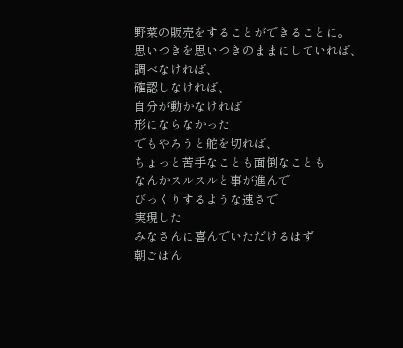野菜の販売をすることができることに。
思いつきを思いつきのままにしていれば、
調べなければ、
確認しなければ、
自分が動かなければ
形にならなかった
でもやろうと舵を切れば、
ちょっと苦手なことも面倒なことも
なんかスルスルと事が進んで
びっくりするような速さで
実現した
みなさんに喜んでいただけるはず
朝ごはん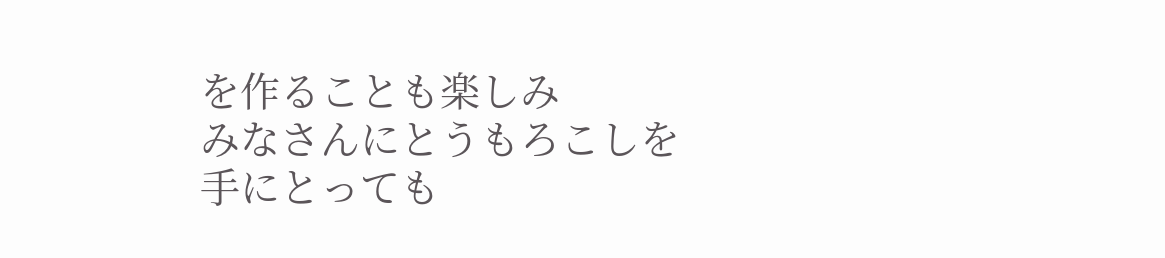を作ることも楽しみ
みなさんにとうもろこしを
手にとっても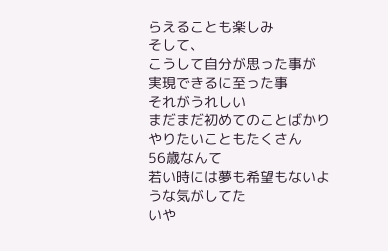らえることも楽しみ
そして、
こうして自分が思った事が
実現できるに至った事
それがうれしい
まだまだ初めてのことばかり
やりたいこともたくさん
56歳なんて
若い時には夢も希望もないような気がしてた
いや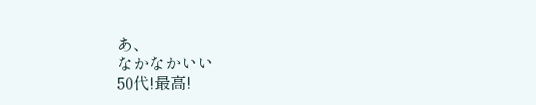あ、
なかなかいい
50代!最高!